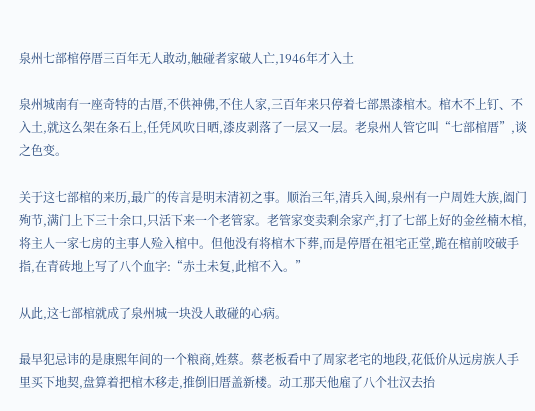泉州七部棺停厝三百年无人敢动,触碰者家破人亡,1946年才入土

泉州城南有一座奇特的古厝,不供神佛,不住人家,三百年来只停着七部黑漆棺木。棺木不上钉、不入土,就这么架在条石上,任凭风吹日晒,漆皮剥落了一层又一层。老泉州人管它叫“七部棺厝”,谈之色变。

关于这七部棺的来历,最广的传言是明末清初之事。顺治三年,清兵入闽,泉州有一户周姓大族,阖门殉节,满门上下三十余口,只活下来一个老管家。老管家变卖剩余家产,打了七部上好的金丝楠木棺,将主人一家七房的主事人殓入棺中。但他没有将棺木下葬,而是停厝在祖宅正堂,跪在棺前咬破手指,在青砖地上写了八个血字:“赤土未复,此棺不入。”

从此,这七部棺就成了泉州城一块没人敢碰的心病。

最早犯忌讳的是康熙年间的一个粮商,姓蔡。蔡老板看中了周家老宅的地段,花低价从远房族人手里买下地契,盘算着把棺木移走,推倒旧厝盖新楼。动工那天他雇了八个壮汉去抬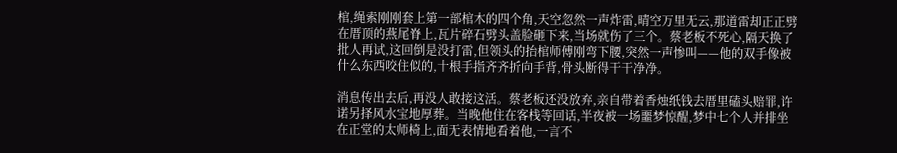棺,绳索刚刚套上第一部棺木的四个角,天空忽然一声炸雷,晴空万里无云,那道雷却正正劈在厝顶的燕尾脊上,瓦片碎石劈头盖脸砸下来,当场就伤了三个。蔡老板不死心,隔天换了批人再试,这回倒是没打雷,但领头的抬棺师傅刚弯下腰,突然一声惨叫——他的双手像被什么东西咬住似的,十根手指齐齐折向手背,骨头断得干干净净。

消息传出去后,再没人敢接这活。蔡老板还没放弃,亲自带着香烛纸钱去厝里磕头赔罪,许诺另择风水宝地厚葬。当晚他住在客栈等回话,半夜被一场噩梦惊醒,梦中七个人并排坐在正堂的太师椅上,面无表情地看着他,一言不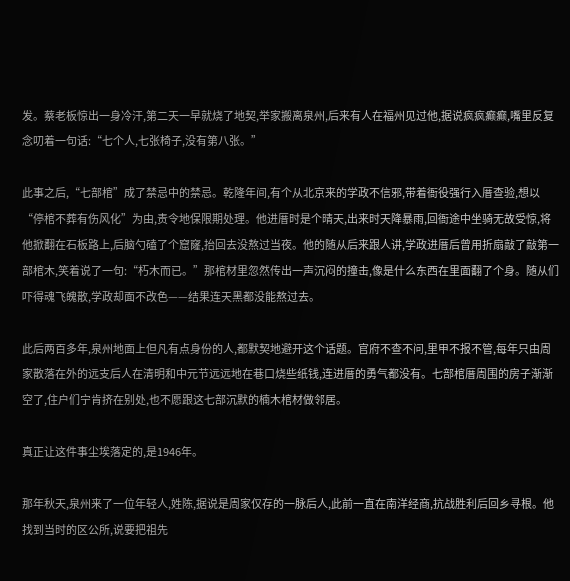发。蔡老板惊出一身冷汗,第二天一早就烧了地契,举家搬离泉州,后来有人在福州见过他,据说疯疯癫癫,嘴里反复念叨着一句话:“七个人,七张椅子,没有第八张。”

此事之后,“七部棺”成了禁忌中的禁忌。乾隆年间,有个从北京来的学政不信邪,带着衙役强行入厝查验,想以“停棺不葬有伤风化”为由,责令地保限期处理。他进厝时是个晴天,出来时天降暴雨,回衙途中坐骑无故受惊,将他掀翻在石板路上,后脑勺磕了个窟窿,抬回去没熬过当夜。他的随从后来跟人讲,学政进厝后曾用折扇敲了敲第一部棺木,笑着说了一句:“朽木而已。”那棺材里忽然传出一声沉闷的撞击,像是什么东西在里面翻了个身。随从们吓得魂飞魄散,学政却面不改色——结果连天黑都没能熬过去。

此后两百多年,泉州地面上但凡有点身份的人,都默契地避开这个话题。官府不查不问,里甲不报不管,每年只由周家散落在外的远支后人在清明和中元节远远地在巷口烧些纸钱,连进厝的勇气都没有。七部棺厝周围的房子渐渐空了,住户们宁肯挤在别处,也不愿跟这七部沉默的楠木棺材做邻居。

真正让这件事尘埃落定的,是1946年。

那年秋天,泉州来了一位年轻人,姓陈,据说是周家仅存的一脉后人,此前一直在南洋经商,抗战胜利后回乡寻根。他找到当时的区公所,说要把祖先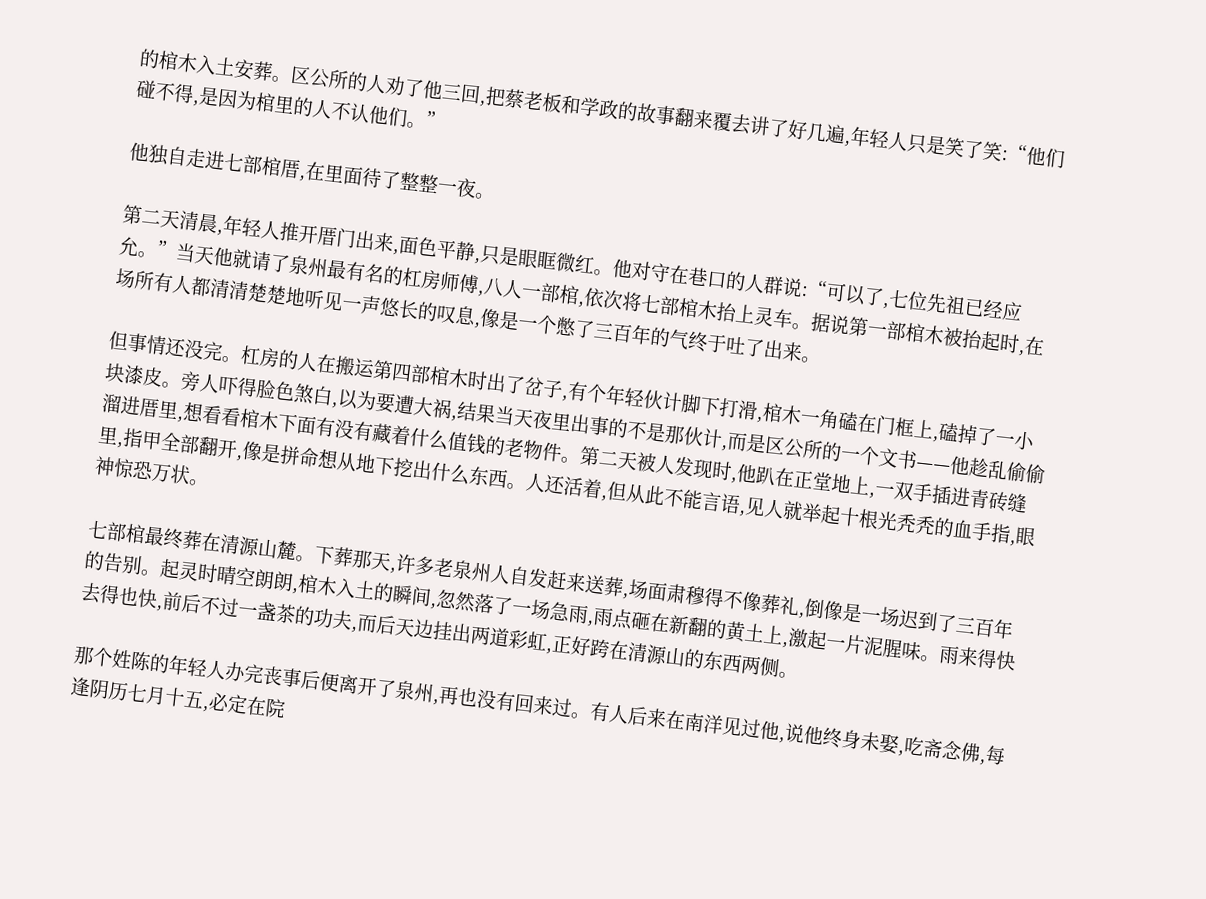的棺木入土安葬。区公所的人劝了他三回,把蔡老板和学政的故事翻来覆去讲了好几遍,年轻人只是笑了笑:“他们碰不得,是因为棺里的人不认他们。”

他独自走进七部棺厝,在里面待了整整一夜。

第二天清晨,年轻人推开厝门出来,面色平静,只是眼眶微红。他对守在巷口的人群说:“可以了,七位先祖已经应允。”当天他就请了泉州最有名的杠房师傅,八人一部棺,依次将七部棺木抬上灵车。据说第一部棺木被抬起时,在场所有人都清清楚楚地听见一声悠长的叹息,像是一个憋了三百年的气终于吐了出来。

但事情还没完。杠房的人在搬运第四部棺木时出了岔子,有个年轻伙计脚下打滑,棺木一角磕在门框上,磕掉了一小块漆皮。旁人吓得脸色煞白,以为要遭大祸,结果当天夜里出事的不是那伙计,而是区公所的一个文书——他趁乱偷偷溜进厝里,想看看棺木下面有没有藏着什么值钱的老物件。第二天被人发现时,他趴在正堂地上,一双手插进青砖缝里,指甲全部翻开,像是拼命想从地下挖出什么东西。人还活着,但从此不能言语,见人就举起十根光秃秃的血手指,眼神惊恐万状。

七部棺最终葬在清源山麓。下葬那天,许多老泉州人自发赶来送葬,场面肃穆得不像葬礼,倒像是一场迟到了三百年的告别。起灵时晴空朗朗,棺木入土的瞬间,忽然落了一场急雨,雨点砸在新翻的黄土上,激起一片泥腥味。雨来得快去得也快,前后不过一盏茶的功夫,而后天边挂出两道彩虹,正好跨在清源山的东西两侧。

那个姓陈的年轻人办完丧事后便离开了泉州,再也没有回来过。有人后来在南洋见过他,说他终身未娶,吃斋念佛,每逢阴历七月十五,必定在院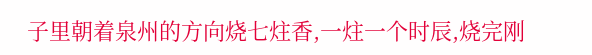子里朝着泉州的方向烧七炷香,一炷一个时辰,烧完刚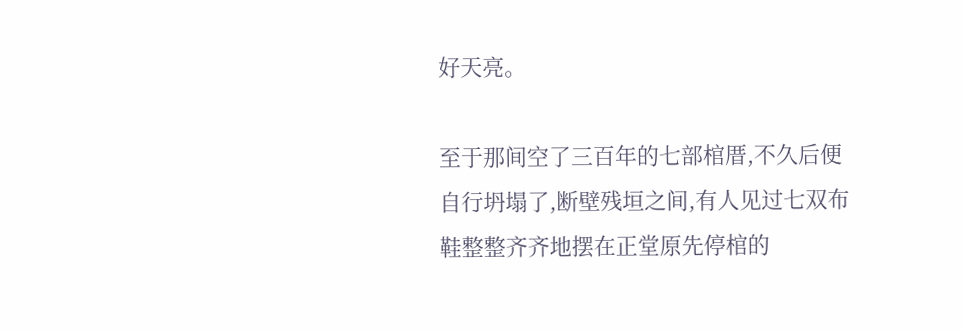好天亮。

至于那间空了三百年的七部棺厝,不久后便自行坍塌了,断壁残垣之间,有人见过七双布鞋整整齐齐地摆在正堂原先停棺的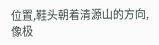位置,鞋头朝着清源山的方向,像极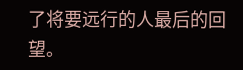了将要远行的人最后的回望。